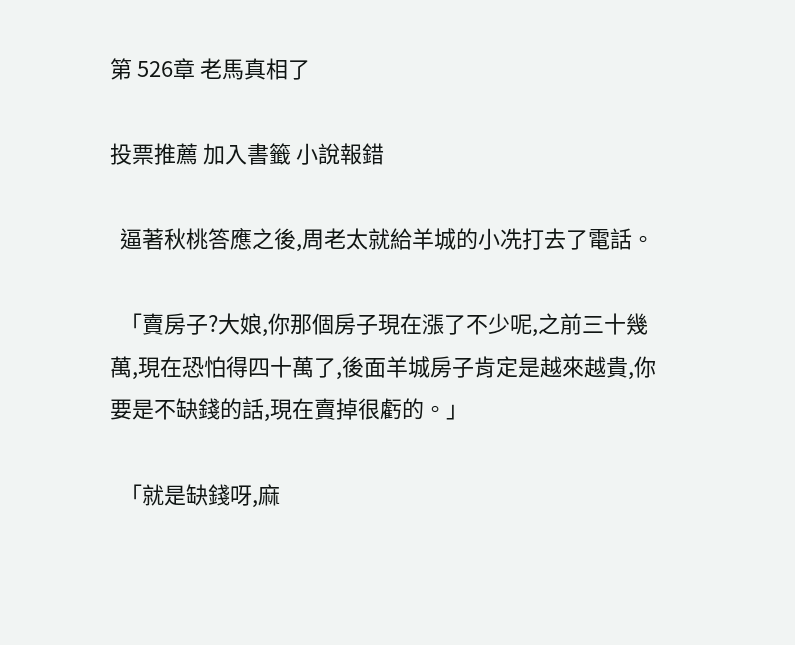第 526章 老馬真相了

投票推薦 加入書籤 小說報錯

  逼著秋桃答應之後,周老太就給羊城的小冼打去了電話。

  「賣房子?大娘,你那個房子現在漲了不少呢,之前三十幾萬,現在恐怕得四十萬了,後面羊城房子肯定是越來越貴,你要是不缺錢的話,現在賣掉很虧的。」

  「就是缺錢呀,麻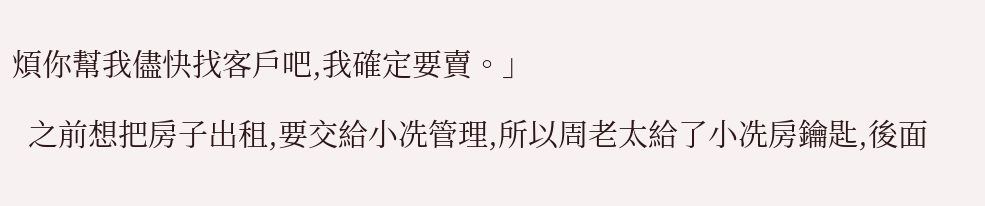煩你幫我儘快找客戶吧,我確定要賣。」

  之前想把房子出租,要交給小冼管理,所以周老太給了小冼房鑰匙,後面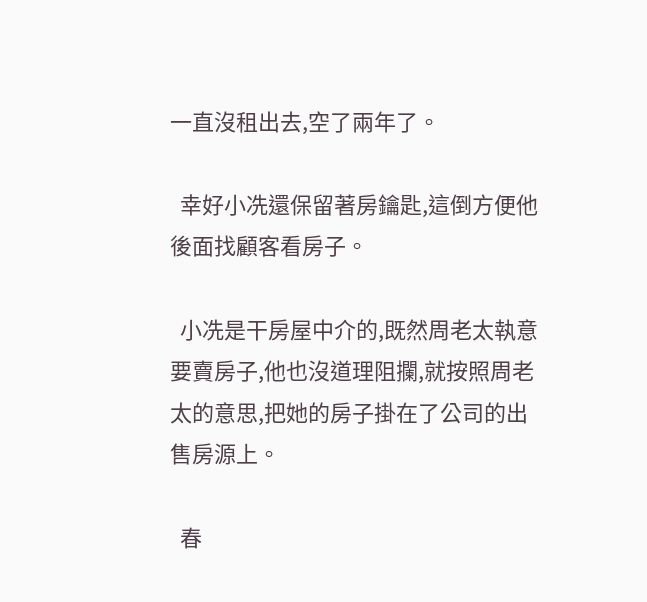一直沒租出去,空了兩年了。

  幸好小冼還保留著房鑰匙,這倒方便他後面找顧客看房子。

  小冼是干房屋中介的,既然周老太執意要賣房子,他也沒道理阻攔,就按照周老太的意思,把她的房子掛在了公司的出售房源上。

  春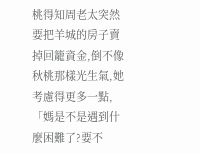桃得知周老太突然要把羊城的房子賣掉回籠資金,倒不像秋桃那樣光生氣,她考慮得更多一點,「媽是不是遇到什麼困難了?要不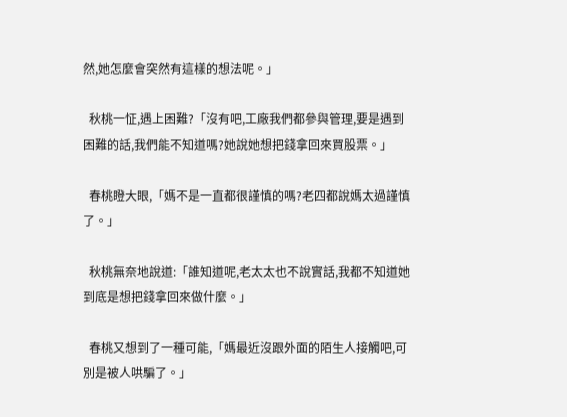然,她怎麼會突然有這樣的想法呢。」

  秋桃一怔,遇上困難?「沒有吧,工廠我們都參與管理,要是遇到困難的話,我們能不知道嗎?她說她想把錢拿回來買股票。」

  春桃瞪大眼,「媽不是一直都很謹慎的嗎?老四都說媽太過謹慎了。」

  秋桃無奈地說道:「誰知道呢,老太太也不說實話,我都不知道她到底是想把錢拿回來做什麼。」

  春桃又想到了一種可能,「媽最近沒跟外面的陌生人接觸吧,可別是被人哄騙了。」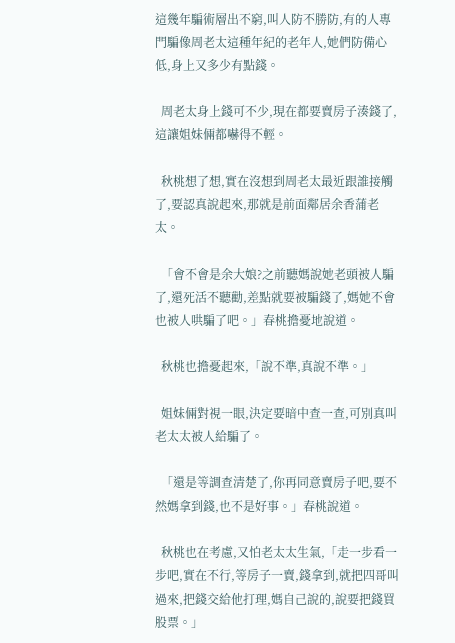這幾年騙術層出不窮,叫人防不勝防,有的人專門騙像周老太這種年紀的老年人,她們防備心低,身上又多少有點錢。

  周老太身上錢可不少,現在都要賣房子湊錢了,這讓姐妹倆都嚇得不輕。

  秋桃想了想,實在沒想到周老太最近跟誰接觸了,要認真說起來,那就是前面鄰居余香蒲老太。

  「會不會是余大娘?之前聽媽說她老頭被人騙了,還死活不聽勸,差點就要被騙錢了,媽她不會也被人哄騙了吧。」春桃擔憂地說道。

  秋桃也擔憂起來,「說不準,真說不準。」

  姐妹倆對視一眼,決定要暗中查一查,可別真叫老太太被人給騙了。

  「還是等調查清楚了,你再同意賣房子吧,要不然媽拿到錢,也不是好事。」春桃說道。

  秋桃也在考慮,又怕老太太生氣,「走一步看一步吧,實在不行,等房子一賣,錢拿到,就把四哥叫過來,把錢交給他打理,媽自己說的,說要把錢買股票。」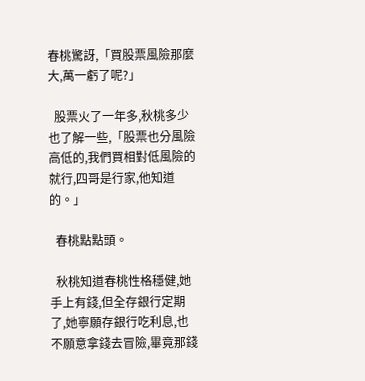春桃驚訝,「買股票風險那麼大,萬一虧了呢?」

  股票火了一年多,秋桃多少也了解一些,「股票也分風險高低的,我們買相對低風險的就行,四哥是行家,他知道的。」

  春桃點點頭。

  秋桃知道春桃性格穩健,她手上有錢,但全存銀行定期了,她寧願存銀行吃利息,也不願意拿錢去冒險,畢竟那錢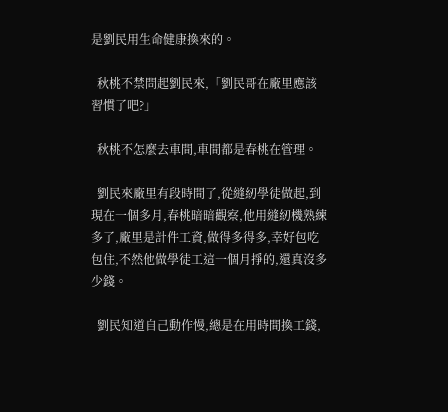是劉民用生命健康換來的。

  秋桃不禁問起劉民來,「劉民哥在廠里應該習慣了吧?」

  秋桃不怎麼去車間,車間都是春桃在管理。

  劉民來廠里有段時間了,從縫紉學徒做起,到現在一個多月,春桃暗暗觀察,他用縫紉機熟練多了,廠里是計件工資,做得多得多,幸好包吃包住,不然他做學徒工這一個月掙的,還真沒多少錢。

  劉民知道自己動作慢,總是在用時間換工錢,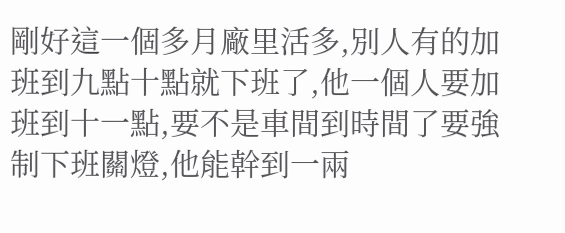剛好這一個多月廠里活多,別人有的加班到九點十點就下班了,他一個人要加班到十一點,要不是車間到時間了要強制下班關燈,他能幹到一兩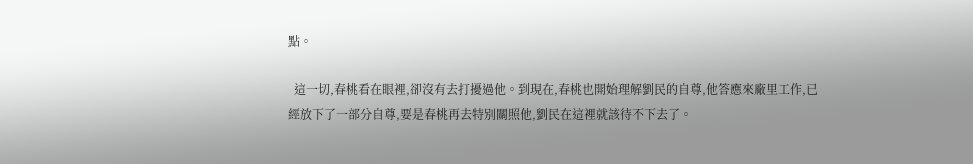點。

  這一切,春桃看在眼裡,卻沒有去打擾過他。到現在,春桃也開始理解劉民的自尊,他答應來廠里工作,已經放下了一部分自尊,要是春桃再去特別關照他,劉民在這裡就該待不下去了。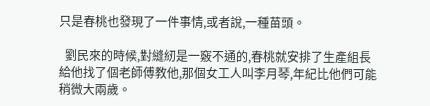只是春桃也發現了一件事情,或者說,一種苗頭。

  劉民來的時候,對縫紉是一竅不通的,春桃就安排了生產組長給他找了個老師傅教他,那個女工人叫李月琴,年紀比他們可能稍微大兩歲。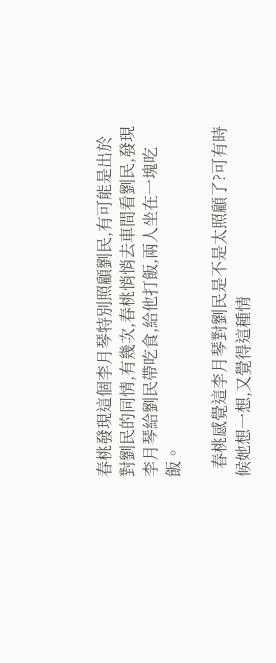春桃發現這個李月琴特別照顧劉民,有可能是出於對劉民的同情,有幾次,春桃悄悄去車間看劉民,發現李月琴給劉民帶吃食,給他打飯,兩人坐在一塊吃飯。

  春桃感覺這李月琴對劉民是不是太照顧了?可有時候她想一想,又覺得這種情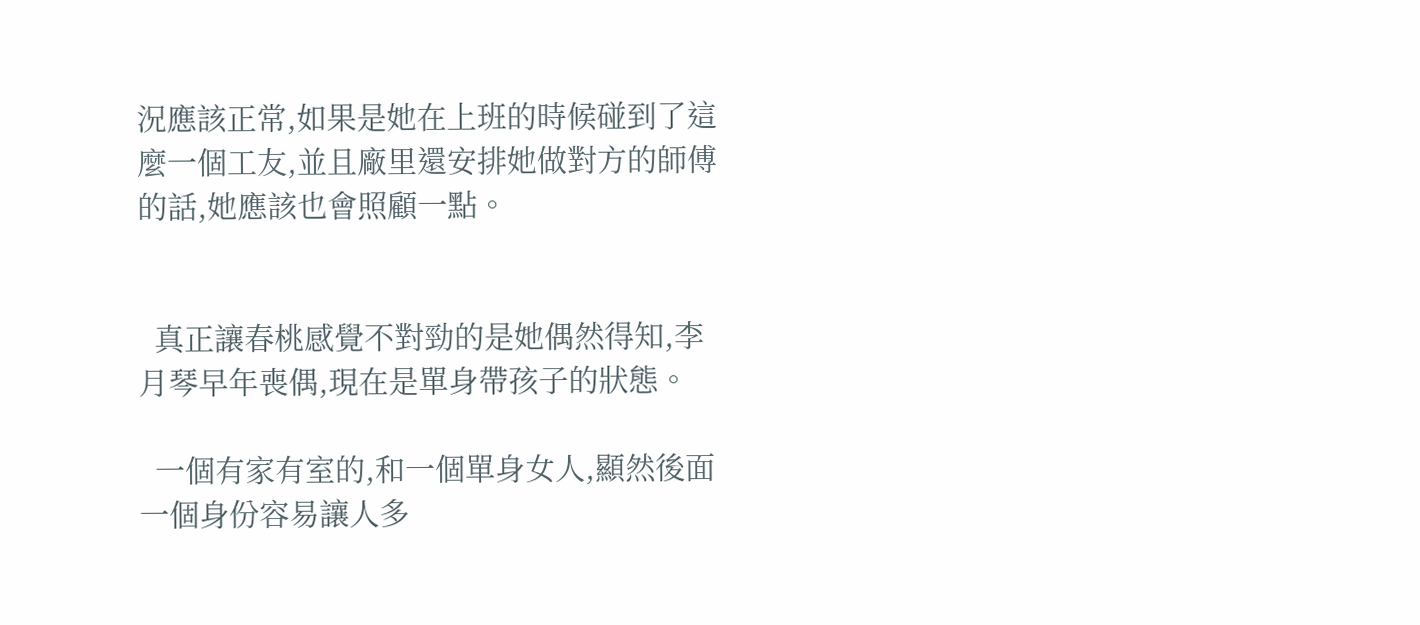況應該正常,如果是她在上班的時候碰到了這麼一個工友,並且廠里還安排她做對方的師傅的話,她應該也會照顧一點。


  真正讓春桃感覺不對勁的是她偶然得知,李月琴早年喪偶,現在是單身帶孩子的狀態。

  一個有家有室的,和一個單身女人,顯然後面一個身份容易讓人多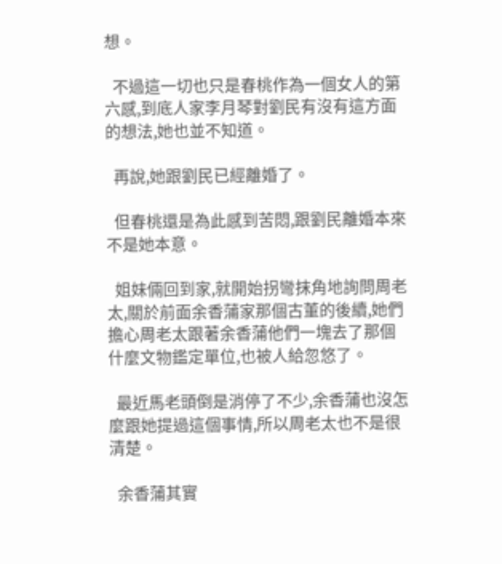想。

  不過這一切也只是春桃作為一個女人的第六感,到底人家李月琴對劉民有沒有這方面的想法,她也並不知道。

  再說,她跟劉民已經離婚了。

  但春桃還是為此感到苦悶,跟劉民離婚本來不是她本意。

  姐妹倆回到家,就開始拐彎抹角地詢問周老太,關於前面余香蒲家那個古董的後續,她們擔心周老太跟著余香蒲他們一塊去了那個什麼文物鑑定單位,也被人給忽悠了。

  最近馬老頭倒是消停了不少,余香蒲也沒怎麼跟她提過這個事情,所以周老太也不是很清楚。

  余香蒲其實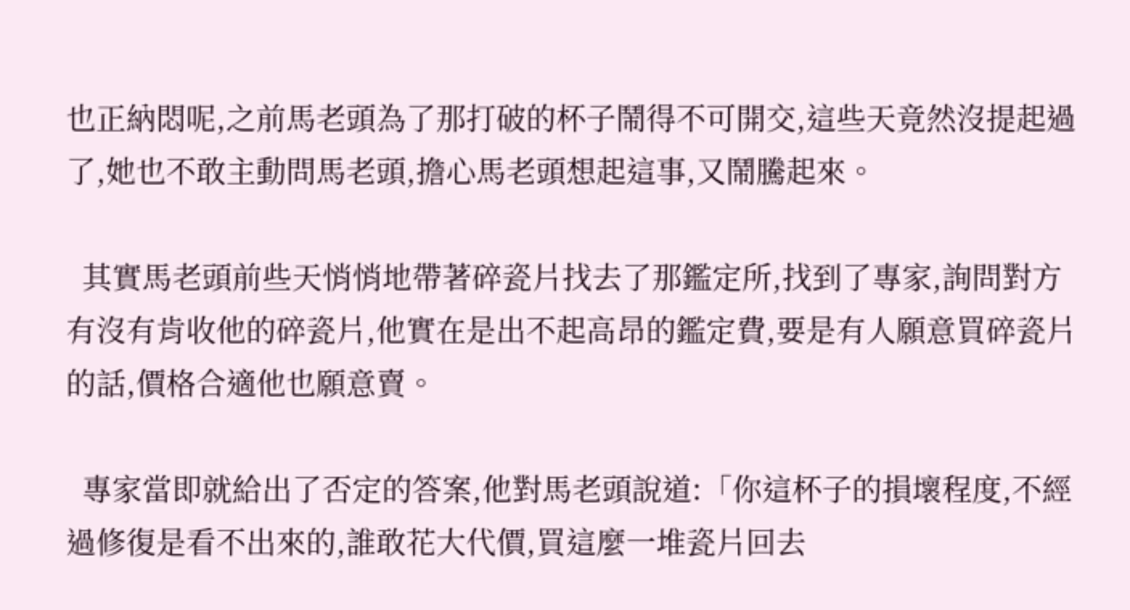也正納悶呢,之前馬老頭為了那打破的杯子鬧得不可開交,這些天竟然沒提起過了,她也不敢主動問馬老頭,擔心馬老頭想起這事,又鬧騰起來。

  其實馬老頭前些天悄悄地帶著碎瓷片找去了那鑑定所,找到了專家,詢問對方有沒有肯收他的碎瓷片,他實在是出不起高昂的鑑定費,要是有人願意買碎瓷片的話,價格合適他也願意賣。

  專家當即就給出了否定的答案,他對馬老頭說道:「你這杯子的損壞程度,不經過修復是看不出來的,誰敢花大代價,買這麼一堆瓷片回去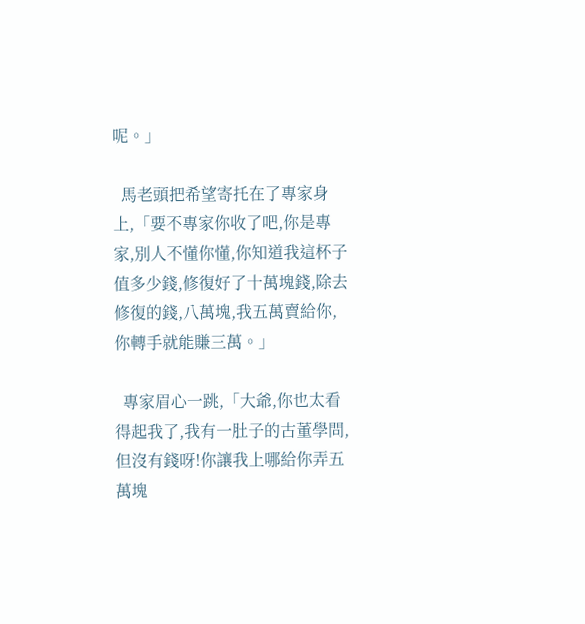呢。」

  馬老頭把希望寄托在了專家身上,「要不專家你收了吧,你是專家,別人不懂你懂,你知道我這杯子值多少錢,修復好了十萬塊錢,除去修復的錢,八萬塊,我五萬賣給你,你轉手就能賺三萬。」

  專家眉心一跳,「大爺,你也太看得起我了,我有一肚子的古董學問,但沒有錢呀!你讓我上哪給你弄五萬塊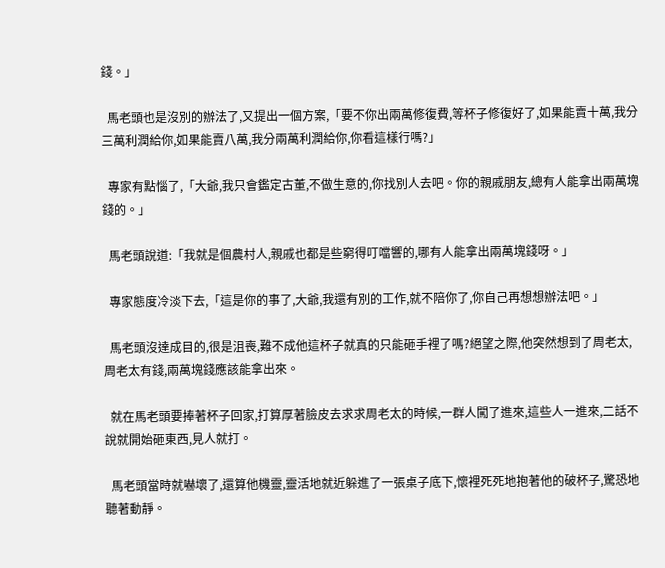錢。」

  馬老頭也是沒別的辦法了,又提出一個方案,「要不你出兩萬修復費,等杯子修復好了,如果能賣十萬,我分三萬利潤給你,如果能賣八萬,我分兩萬利潤給你,你看這樣行嗎?」

  專家有點惱了,「大爺,我只會鑑定古董,不做生意的,你找別人去吧。你的親戚朋友,總有人能拿出兩萬塊錢的。」

  馬老頭說道:「我就是個農村人,親戚也都是些窮得叮噹響的,哪有人能拿出兩萬塊錢呀。」

  專家態度冷淡下去,「這是你的事了,大爺,我還有別的工作,就不陪你了,你自己再想想辦法吧。」

  馬老頭沒達成目的,很是沮喪,難不成他這杯子就真的只能砸手裡了嗎?絕望之際,他突然想到了周老太,周老太有錢,兩萬塊錢應該能拿出來。

  就在馬老頭要捧著杯子回家,打算厚著臉皮去求求周老太的時候,一群人闖了進來,這些人一進來,二話不說就開始砸東西,見人就打。

  馬老頭當時就嚇壞了,還算他機靈,靈活地就近躲進了一張桌子底下,懷裡死死地抱著他的破杯子,驚恐地聽著動靜。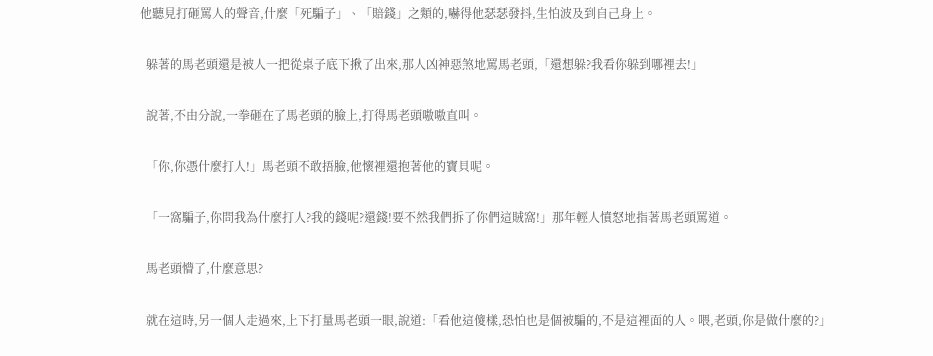他聽見打砸罵人的聲音,什麼「死騙子」、「賠錢」之類的,嚇得他瑟瑟發抖,生怕波及到自己身上。

  躲著的馬老頭還是被人一把從桌子底下揪了出來,那人凶神惡煞地罵馬老頭,「還想躲?我看你躲到哪裡去!」

  說著,不由分說,一拳砸在了馬老頭的臉上,打得馬老頭嗷嗷直叫。

  「你,你憑什麼打人!」馬老頭不敢捂臉,他懷裡還抱著他的寶貝呢。

  「一窩騙子,你問我為什麼打人?我的錢呢?還錢!要不然我們拆了你們這賊窩!」那年輕人憤怒地指著馬老頭罵道。

  馬老頭懵了,什麼意思?

  就在這時,另一個人走過來,上下打量馬老頭一眼,說道:「看他這傻樣,恐怕也是個被騙的,不是這裡面的人。喂,老頭,你是做什麼的?」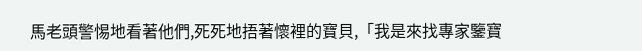馬老頭警惕地看著他們,死死地捂著懷裡的寶貝,「我是來找專家鑒寶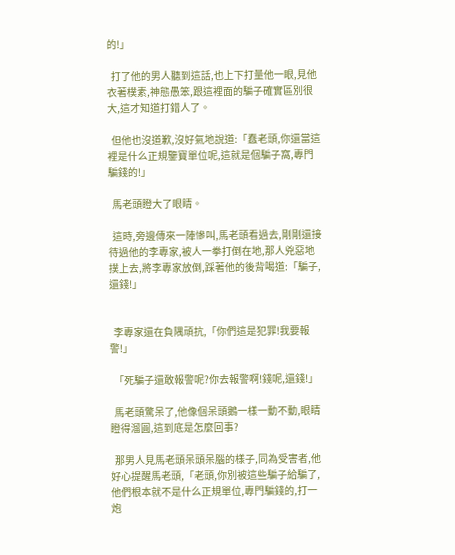的!」

  打了他的男人聽到這話,也上下打量他一眼,見他衣著樸素,神態愚笨,跟這裡面的騙子確實區別很大,這才知道打錯人了。

  但他也沒道歉,沒好氣地說道:「蠢老頭,你還當這裡是什么正規鑒寶單位呢,這就是個騙子窩,專門騙錢的!」

  馬老頭瞪大了眼睛。

  這時,旁邊傳來一陣慘叫,馬老頭看過去,剛剛還接待過他的李專家,被人一拳打倒在地,那人兇惡地撲上去,將李專家放倒,踩著他的後背喝道:「騙子,還錢!」


  李專家還在負隅頑抗,「你們這是犯罪!我要報警!」

  「死騙子還敢報警呢?你去報警啊!錢呢,還錢!」

  馬老頭驚呆了,他像個呆頭鵝一樣一動不動,眼睛瞪得溜圓,這到底是怎麼回事?

  那男人見馬老頭呆頭呆腦的樣子,同為受害者,他好心提醒馬老頭,「老頭,你別被這些騙子給騙了,他們根本就不是什么正規單位,專門騙錢的,打一炮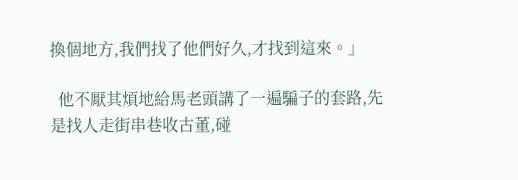換個地方,我們找了他們好久,才找到這來。」

  他不厭其煩地給馬老頭講了一遍騙子的套路,先是找人走街串巷收古董,碰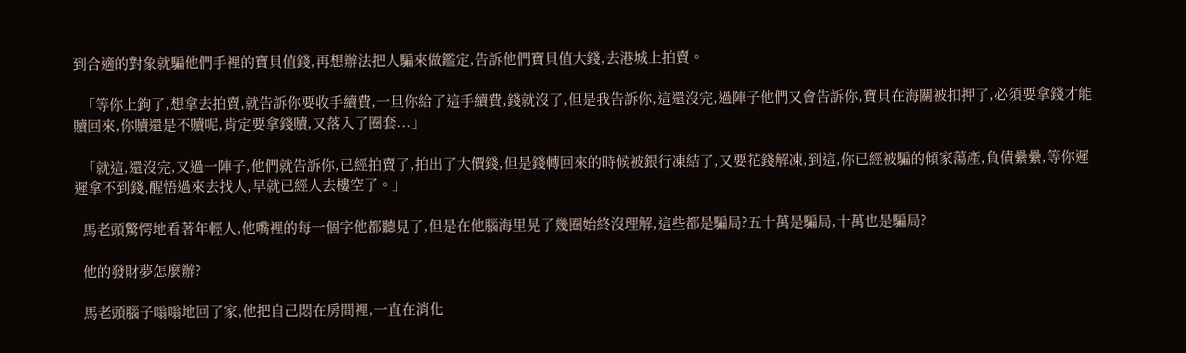到合適的對象就騙他們手裡的寶貝值錢,再想辦法把人騙來做鑑定,告訴他們寶貝值大錢,去港城上拍賣。

  「等你上鉤了,想拿去拍賣,就告訴你要收手續費,一旦你給了這手續費,錢就沒了,但是我告訴你,這還沒完,過陣子他們又會告訴你,寶貝在海關被扣押了,必須要拿錢才能贖回來,你贖還是不贖呢,肯定要拿錢贖,又落入了圈套...」

  「就這,還沒完,又過一陣子,他們就告訴你,已經拍賣了,拍出了大價錢,但是錢轉回來的時候被銀行凍結了,又要花錢解凍,到這,你已經被騙的傾家蕩產,負債纍纍,等你遲遲拿不到錢,醒悟過來去找人,早就已經人去樓空了。」

  馬老頭驚愕地看著年輕人,他嘴裡的每一個字他都聽見了,但是在他腦海里晃了幾圈始終沒理解,這些都是騙局?五十萬是騙局,十萬也是騙局?

  他的發財夢怎麼辦?

  馬老頭腦子嗡嗡地回了家,他把自己悶在房間裡,一直在消化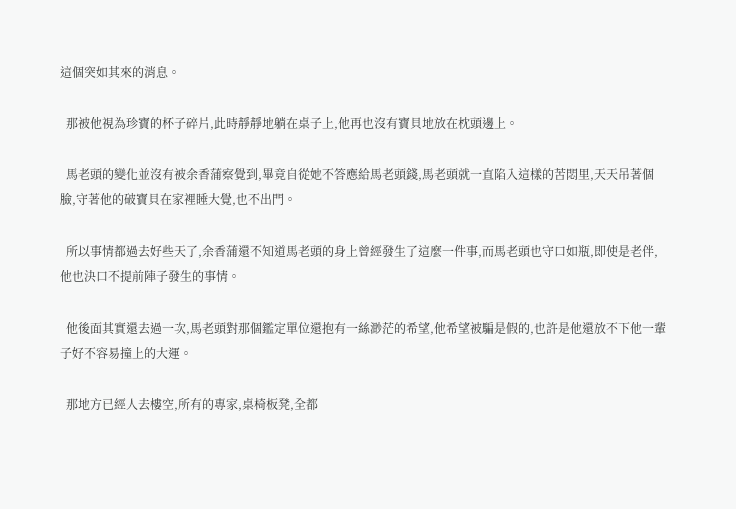這個突如其來的消息。

  那被他視為珍寶的杯子碎片,此時靜靜地躺在桌子上,他再也沒有寶貝地放在枕頭邊上。

  馬老頭的變化並沒有被余香蒲察覺到,畢竟自從她不答應給馬老頭錢,馬老頭就一直陷入這樣的苦悶里,天天吊著個臉,守著他的破寶貝在家裡睡大覺,也不出門。

  所以事情都過去好些天了,余香蒲還不知道馬老頭的身上曾經發生了這麼一件事,而馬老頭也守口如瓶,即使是老伴,他也決口不提前陣子發生的事情。

  他後面其實還去過一次,馬老頭對那個鑑定單位還抱有一絲渺茫的希望,他希望被騙是假的,也許是他還放不下他一輩子好不容易撞上的大運。

  那地方已經人去樓空,所有的專家,桌椅板凳,全都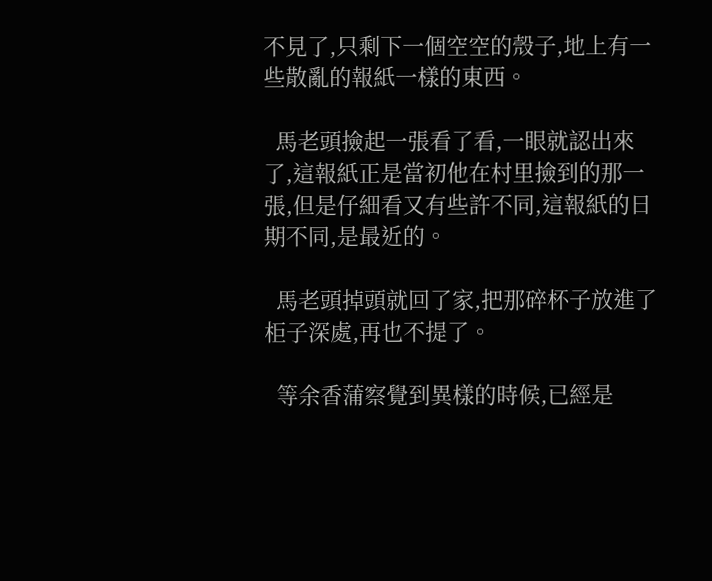不見了,只剩下一個空空的殼子,地上有一些散亂的報紙一樣的東西。

  馬老頭撿起一張看了看,一眼就認出來了,這報紙正是當初他在村里撿到的那一張,但是仔細看又有些許不同,這報紙的日期不同,是最近的。

  馬老頭掉頭就回了家,把那碎杯子放進了柜子深處,再也不提了。

  等余香蒲察覺到異樣的時候,已經是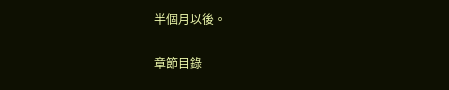半個月以後。

章節目錄